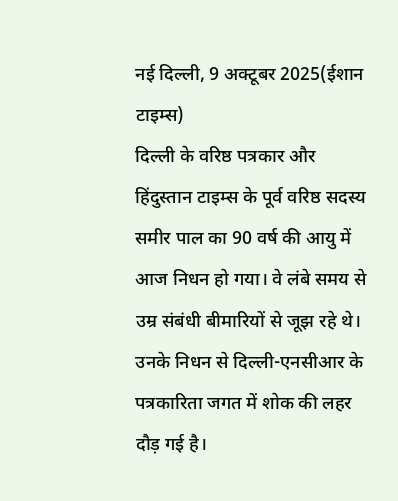नई दिल्ली, 9 अक्टूबर 2025(ईशान टाइम्स)
दिल्ली के वरिष्ठ पत्रकार और हिंदुस्तान टाइम्स के पूर्व वरिष्ठ सदस्य समीर पाल का 90 वर्ष की आयु में आज निधन हो गया। वे लंबे समय से उम्र संबंधी बीमारियों से जूझ रहे थे। उनके निधन से दिल्ली-एनसीआर के पत्रकारिता जगत में शोक की लहर दौड़ गई है।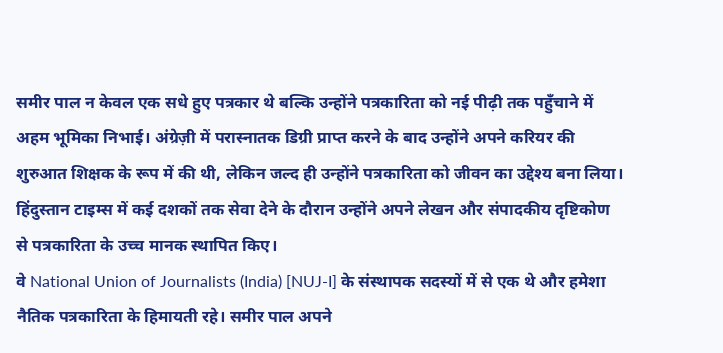समीर पाल न केवल एक सधे हुए पत्रकार थे बल्कि उन्होंने पत्रकारिता को नई पीढ़ी तक पहुँचाने में अहम भूमिका निभाई। अंग्रेज़ी में परास्नातक डिग्री प्राप्त करने के बाद उन्होंने अपने करियर की शुरुआत शिक्षक के रूप में की थी, लेकिन जल्द ही उन्होंने पत्रकारिता को जीवन का उद्देश्य बना लिया। हिंदुस्तान टाइम्स में कई दशकों तक सेवा देने के दौरान उन्होंने अपने लेखन और संपादकीय दृष्टिकोण से पत्रकारिता के उच्च मानक स्थापित किए।
वे National Union of Journalists (India) [NUJ-I] के संस्थापक सदस्यों में से एक थे और हमेशा नैतिक पत्रकारिता के हिमायती रहे। समीर पाल अपने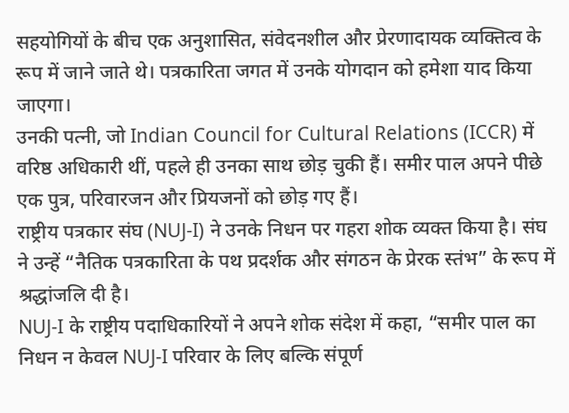सहयोगियों के बीच एक अनुशासित, संवेदनशील और प्रेरणादायक व्यक्तित्व के रूप में जाने जाते थे। पत्रकारिता जगत में उनके योगदान को हमेशा याद किया जाएगा।
उनकी पत्नी, जो Indian Council for Cultural Relations (ICCR) में वरिष्ठ अधिकारी थीं, पहले ही उनका साथ छोड़ चुकी हैं। समीर पाल अपने पीछे एक पुत्र, परिवारजन और प्रियजनों को छोड़ गए हैं।
राष्ट्रीय पत्रकार संघ (NUJ-I) ने उनके निधन पर गहरा शोक व्यक्त किया है। संघ ने उन्हें “नैतिक पत्रकारिता के पथ प्रदर्शक और संगठन के प्रेरक स्तंभ” के रूप में श्रद्धांजलि दी है।
NUJ-I के राष्ट्रीय पदाधिकारियों ने अपने शोक संदेश में कहा, “समीर पाल का निधन न केवल NUJ-I परिवार के लिए बल्कि संपूर्ण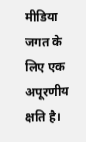मीडिया जगत के लिए एक अपूरणीय क्षति है।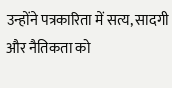उन्होंने पत्रकारिता में सत्य, सादगी और नैतिकता को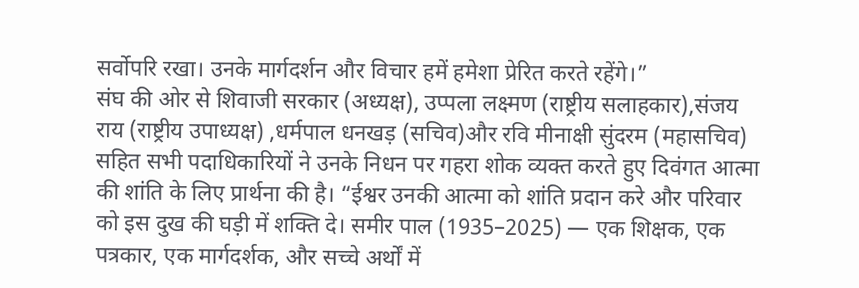सर्वोपरि रखा। उनके मार्गदर्शन और विचार हमें हमेशा प्रेरित करते रहेंगे।”
संघ की ओर से शिवाजी सरकार (अध्यक्ष), उप्पला लक्ष्मण (राष्ट्रीय सलाहकार),संजय राय (राष्ट्रीय उपाध्यक्ष) ,धर्मपाल धनखड़ (सचिव)और रवि मीनाक्षी सुंदरम (महासचिव) सहित सभी पदाधिकारियों ने उनके निधन पर गहरा शोक व्यक्त करते हुए दिवंगत आत्मा की शांति के लिए प्रार्थना की है। “ईश्वर उनकी आत्मा को शांति प्रदान करे और परिवार को इस दुख की घड़ी में शक्ति दे। समीर पाल (1935–2025) — एक शिक्षक, एक पत्रकार, एक मार्गदर्शक, और सच्चे अर्थों में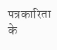पत्रकारिता के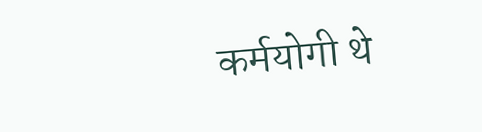कर्मयोगी थे